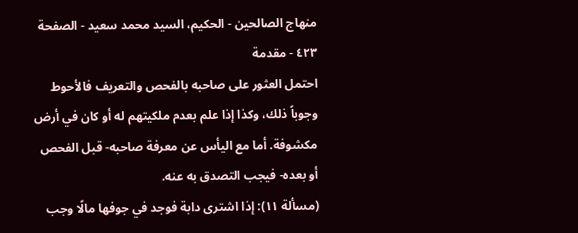منهاج الصالحين - الحكيم، السيد محمد سعيد - الصفحة ٤٢٣ - مقدمة
احتمل العثور على صاحبه بالفحص والتعريف فالأحوط وجوباً ذلك، وكذا إذا علم بعدم ملكيتهم له أو كان في أرض مكشوفة. أما مع اليأس عن معرفة صاحبه- قبل الفحص أو بعده- فيجب التصدق به عنه.
(مسألة ١١): إذا اشترى دابة فوجد في جوفها مالًا وجب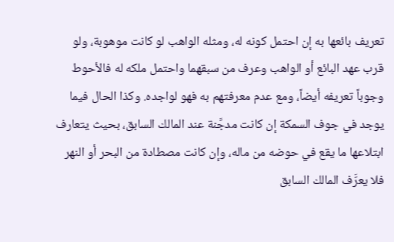تعريف بائعها به إن احتمل كونه له، ومثله الواهب لو كانت موهوبة، ولو قرب عهد البائع أو الواهب وعرف من سبقهما واحتمل ملكه له فالأحوط وجوباً تعريفه أيضاً، ومع عدم معرفتهم به فهو لواجده. وكذا الحال فيما يوجد في جوف السمكة إن كانت مدجَّنة عند المالك السابق، بحيث يتعارف ابتلاعها ما يقع في حوضه من ماله، وإن كانت مصطادة من البحر أو النهر فلا يعرَّف المالك السابق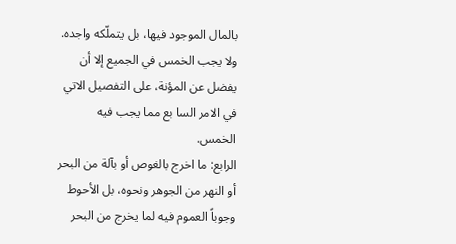بالمال الموجود فيها، بل يتملّكه واجده. ولا يجب الخمس في الجميع إلا أن يفضل عن المؤنة، على التفصيل الاتي في الامر السا بع مما يجب فيه الخمس.
الرابع: ما اخرج بالغوص أو بآلة من البحر أو النهر من الجوهر ونحوه، بل الأحوط وجوباً العموم فيه لما يخرج من البحر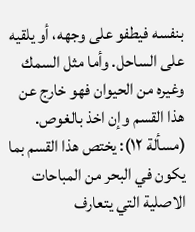بنفسه فيطفو على وجهه، أو يلقيه على الساحل. وأما مثل السمك وغيره من الحيوان فهو خارج عن هذا القسم وإن اخذ بالغوص.
(مسألة ١٢): يختص هذا القسم بما يكون في البحر من المباحات الاصلية التي يتعارف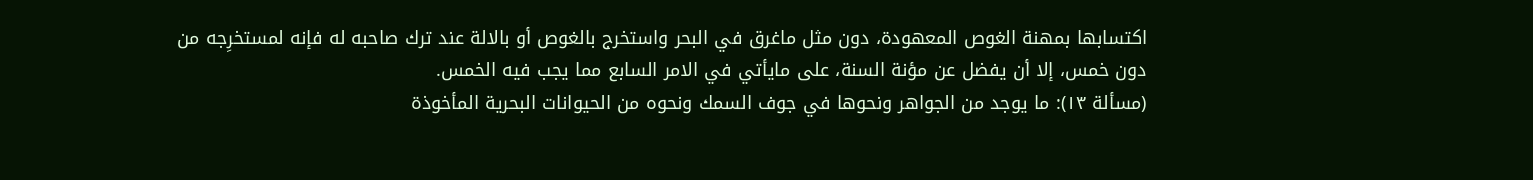اكتسابها بمهنة الغوص المعهودة، دون مثل ماغرق في البحر واستخرج بالغوص أو بالالة عند ترك صاحبه له فإنه لمستخرِجه من دون خمس، إلا أن يفضل عن مؤنة السنة، على مايأتي في الامر السابع مما يجب فيه الخمس.
(مسألة ١٣): ما يوجد من الجواهر ونحوها في جوف السمك ونحوه من الحيوانات البحرية المأخوذة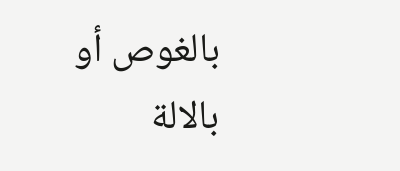بالغوص أو بالالة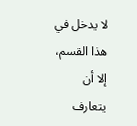لا يدخل في هذا القسم، إلا أن يتعارف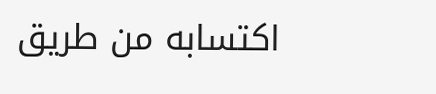اكتسابه من طريق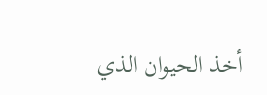أخذ الحيوان الذي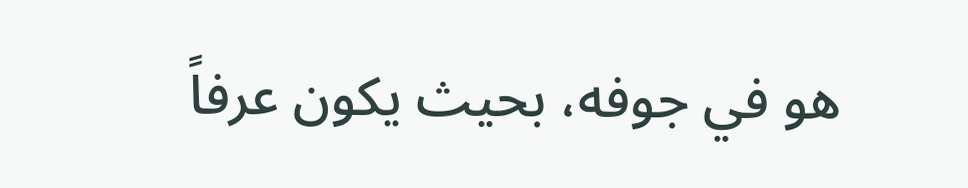هو في جوفه، بحيث يكون عرفاً